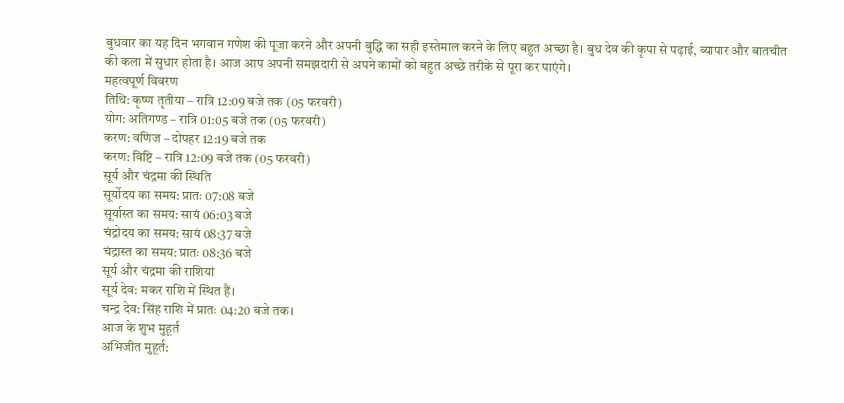बुधवार का यह दिन भगवान गणेश की पूजा करने और अपनी बुद्धि का सही इस्तेमाल करने के लिए बहुत अच्छा है। बुध देव की कृपा से पढ़ाई, व्यापार और बातचीत की कला में सुधार होता है। आज आप अपनी समझदारी से अपने कामों को बहुत अच्छे तरीके से पूरा कर पाएंगे।
महत्वपूर्ण विवरण
तिथि: कृष्ण तृतीया – रात्रि 12:09 बजे तक (05 फरवरी)
योग: अतिगण्ड – रात्रि 01:05 बजे तक (05 फरवरी)
करण: वणिज – दोपहर 12:19 बजे तक
करण: विष्टि – रात्रि 12:09 बजे तक (05 फरवरी)
सूर्य और चंद्रमा की स्थिति
सूर्योदय का समय: प्रातः 07:08 बजे
सूर्यास्त का समय: सायं 06:03 बजे
चंद्रोदय का समय: सायं 08:37 बजे
चंद्रास्त का समय: प्रातः 08:36 बजे
सूर्य और चंद्रमा की राशियां
सूर्य देव: मकर राशि में स्थित हैं।
चन्द्र देव: सिंह राशि में प्रातः 04:20 बजे तक।
आज के शुभ मुहूर्त
अभिजीत मुहूर्त: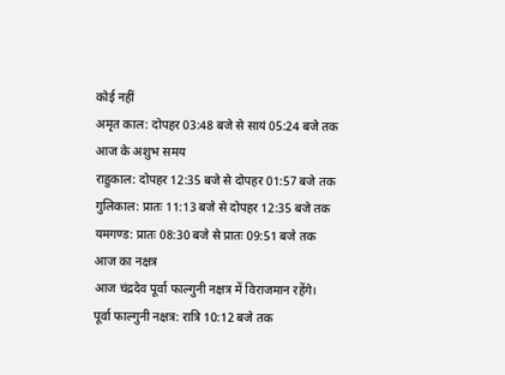कोई नहीं
अमृत काल: दोपहर 03:48 बजे से सायं 05:24 बजे तक
आज के अशुभ समय
राहुकाल: दोपहर 12:35 बजे से दोपहर 01:57 बजे तक
गुलिकाल: प्रातः 11:13 बजे से दोपहर 12:35 बजे तक
यमगण्ड: प्रातः 08:30 बजे से प्रातः 09:51 बजे तक
आज का नक्षत्र
आज चंद्रदेव पूर्वा फाल्गुनी नक्षत्र में विराजमान रहेंगे।
पूर्वा फाल्गुनी नक्षत्र: रात्रि 10:12 बजे तक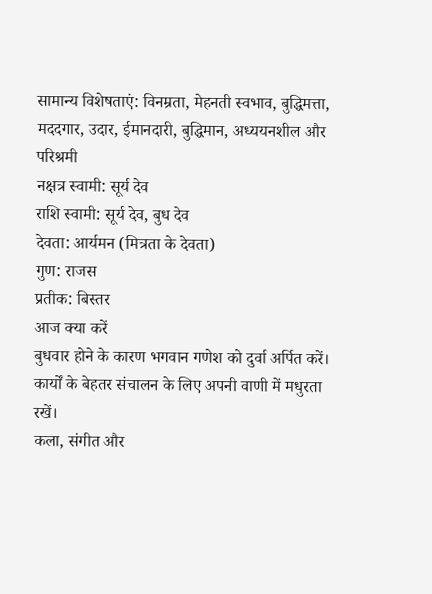सामान्य विशेषताएं: विनम्रता, मेहनती स्वभाव, बुद्धिमत्ता, मददगार, उदार, ईमानदारी, बुद्धिमान, अध्ययनशील और परिश्रमी
नक्षत्र स्वामी: सूर्य देव
राशि स्वामी: सूर्य देव, बुध देव
देवता: आर्यमन (मित्रता के देवता)
गुण: राजस
प्रतीक: बिस्तर
आज क्या करें
बुधवार होने के कारण भगवान गणेश को दुर्वा अर्पित करें।
कार्यों के बेहतर संचालन के लिए अपनी वाणी में मधुरता रखें।
कला, संगीत और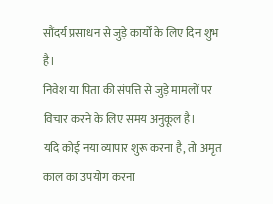सौंदर्य प्रसाधन से जुड़े कार्यों के लिए दिन शुभ है।
निवेश या पिता की संपत्ति से जुड़े मामलों पर विचार करने के लिए समय अनुकूल है।
यदि कोई नया व्यापार शुरू करना है, तो अमृत काल का उपयोग करना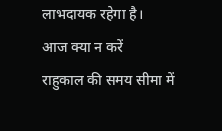लाभदायक रहेगा है।
आज क्या न करें
राहुकाल की समय सीमा में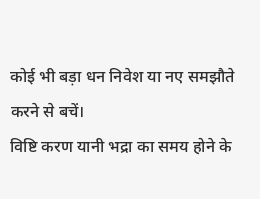कोई भी बड़ा धन निवेश या नए समझौते करने से बचें।
विष्टि करण यानी भद्रा का समय होने के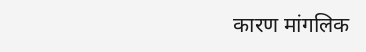कारण मांगलिक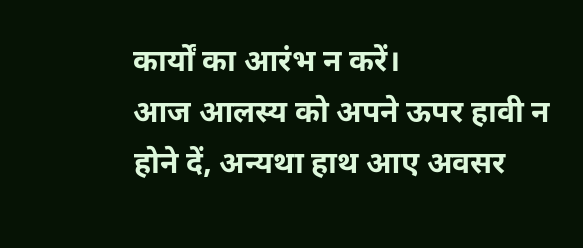कार्यों का आरंभ न करें।
आज आलस्य को अपने ऊपर हावी न होने दें, अन्यथा हाथ आए अवसर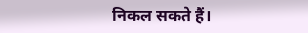निकल सकते हैं।